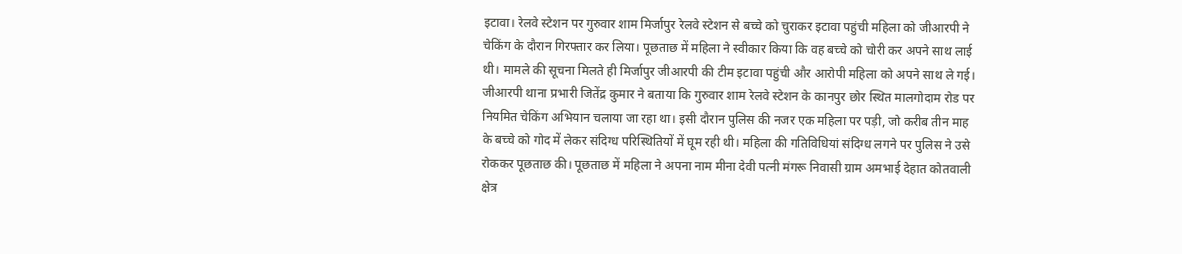इटावा। रेलवे स्टेशन पर गुरुवार शाम मिर्जापुर रेलवे स्टेशन से बच्चे को चुराकर इटावा पहुंची महिला को जीआरपी ने चेकिंग के दौरान गिरफ्तार कर लिया। पूछताछ में महिला ने स्वीकार किया कि वह बच्चे को चोरी कर अपने साथ लाई थी। मामले की सूचना मिलते ही मिर्जापुर जीआरपी की टीम इटावा पहुंची और आरोपी महिला को अपने साथ ले गई।
जीआरपी थाना प्रभारी जितेंद्र कुमार ने बताया कि गुरुवार शाम रेलवे स्टेशन के कानपुर छोर स्थित मालगोदाम रोड पर नियमित चेकिंग अभियान चलाया जा रहा था। इसी दौरान पुलिस की नजर एक महिला पर पड़ी, जो करीब तीन माह के बच्चे को गोद में लेकर संदिग्ध परिस्थितियों में घूम रही थी। महिला की गतिविधियां संदिग्ध लगने पर पुलिस ने उसे रोककर पूछताछ की। पूछताछ में महिला ने अपना नाम मीना देवी पत्नी मंगरू निवासी ग्राम अमभाई देहात कोतवाली क्षेत्र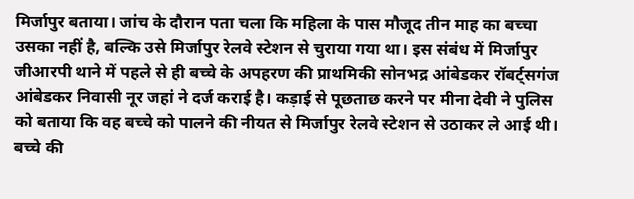मिर्जापुर बताया। जांच के दौरान पता चला कि महिला के पास मौजूद तीन माह का बच्चा उसका नहीं है, बल्कि उसे मिर्जापुर रेलवे स्टेशन से चुराया गया था। इस संबंध में मिर्जापुर जीआरपी थाने में पहले से ही बच्चे के अपहरण की प्राथमिकी सोनभद्र आंबेडकर रॉबर्ट्सगंज आंबेडकर निवासी नूर जहां ने दर्ज कराई है। कड़ाई से पूछताछ करने पर मीना देवी ने पुलिस को बताया कि वह बच्चे को पालने की नीयत से मिर्जापुर रेलवे स्टेशन से उठाकर ले आई थी। बच्चे की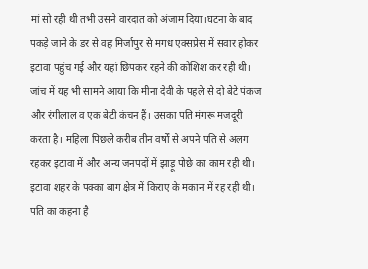मां सो रही थी तभी उसने वारदात को अंजाम दिया।घटना के बाद पकड़े जाने के डर से वह मिर्जापुर से मगध एक्सप्रेस में सवार होकर इटावा पहुंच गई और यहां छिपकर रहने की कोशिश कर रही थी। जांच में यह भी सामने आया कि मीना देवी के पहले से दो बेटे पंकज और रंगीलाल व एक बेटी कंचन हैं। उसका पति मंगरू मजदूरी करता है। महिला पिछले करीब तीन वर्षों से अपने पति से अलग रहकर इटावा में और अन्य जनपदों में झाड़ू पोछे का काम रही थी। इटावा शहर के पक्का बाग क्षेत्र में किराए के मकान में रह रही थी। पति का कहना है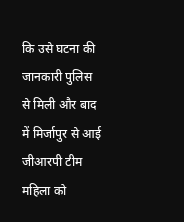कि उसे घटना की जानकारी पुलिस से मिली और बाद में मिर्जापुर से आई जीआरपी टीम महिला को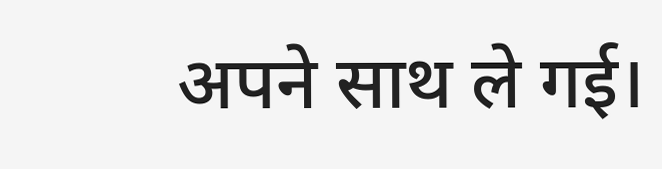अपने साथ ले गई।